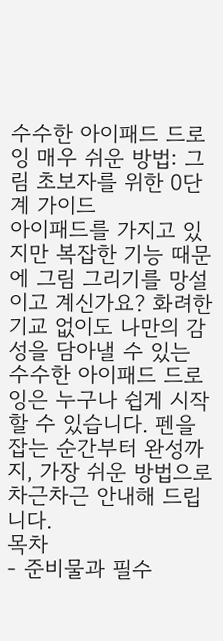수수한 아이패드 드로잉 매우 쉬운 방법: 그림 초보자를 위한 0단계 가이드
아이패드를 가지고 있지만 복잡한 기능 때문에 그림 그리기를 망설이고 계신가요? 화려한 기교 없이도 나만의 감성을 담아낼 수 있는 수수한 아이패드 드로잉은 누구나 쉽게 시작할 수 있습니다. 펜을 잡는 순간부터 완성까지, 가장 쉬운 방법으로 차근차근 안내해 드립니다.
목차
- 준비물과 필수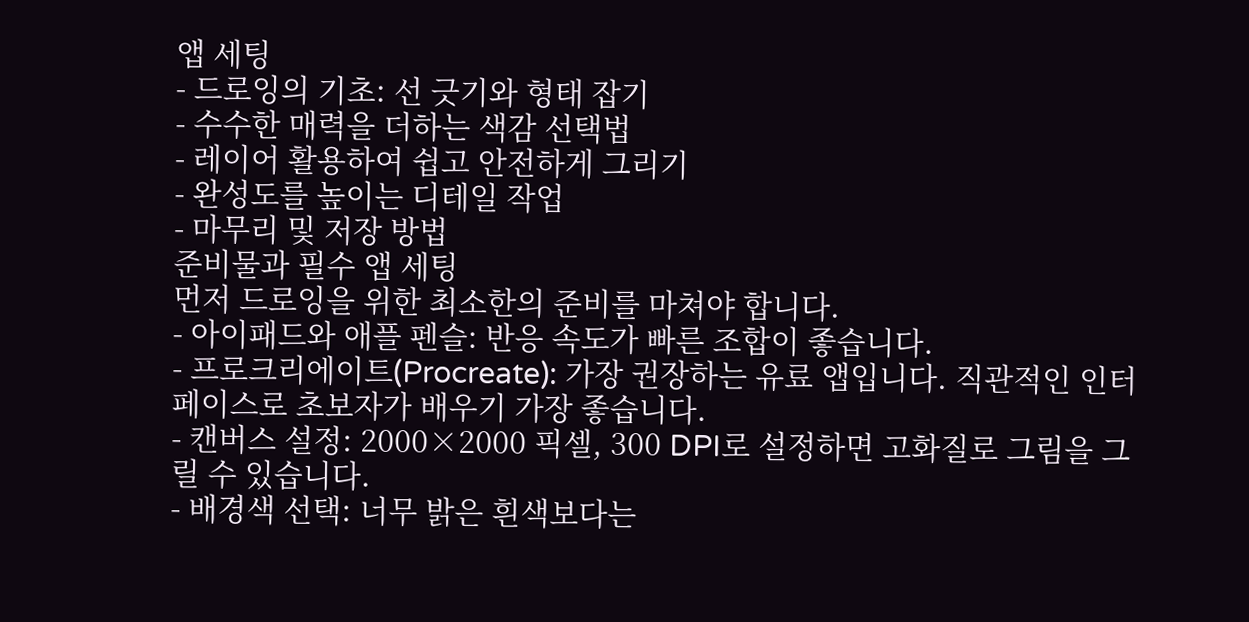앱 세팅
- 드로잉의 기초: 선 긋기와 형태 잡기
- 수수한 매력을 더하는 색감 선택법
- 레이어 활용하여 쉽고 안전하게 그리기
- 완성도를 높이는 디테일 작업
- 마무리 및 저장 방법
준비물과 필수 앱 세팅
먼저 드로잉을 위한 최소한의 준비를 마쳐야 합니다.
- 아이패드와 애플 펜슬: 반응 속도가 빠른 조합이 좋습니다.
- 프로크리에이트(Procreate): 가장 권장하는 유료 앱입니다. 직관적인 인터페이스로 초보자가 배우기 가장 좋습니다.
- 캔버스 설정: 2000×2000 픽셀, 300 DPI로 설정하면 고화질로 그림을 그릴 수 있습니다.
- 배경색 선택: 너무 밝은 흰색보다는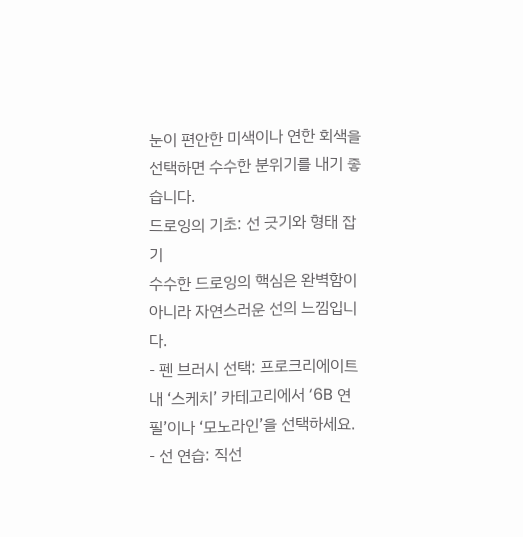눈이 편안한 미색이나 연한 회색을 선택하면 수수한 분위기를 내기 좋습니다.
드로잉의 기초: 선 긋기와 형태 잡기
수수한 드로잉의 핵심은 완벽함이 아니라 자연스러운 선의 느낌입니다.
- 펜 브러시 선택: 프로크리에이트 내 ‘스케치’ 카테고리에서 ‘6B 연필’이나 ‘모노라인’을 선택하세요.
- 선 연습: 직선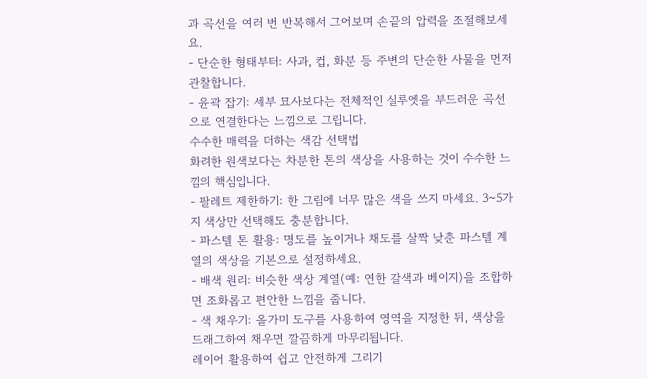과 곡선을 여러 번 반복해서 그어보며 손끝의 압력을 조절해보세요.
- 단순한 형태부터: 사과, 컵, 화분 등 주변의 단순한 사물을 먼저 관찰합니다.
- 윤곽 잡기: 세부 묘사보다는 전체적인 실루엣을 부드러운 곡선으로 연결한다는 느낌으로 그립니다.
수수한 매력을 더하는 색감 선택법
화려한 원색보다는 차분한 톤의 색상을 사용하는 것이 수수한 느낌의 핵심입니다.
- 팔레트 제한하기: 한 그림에 너무 많은 색을 쓰지 마세요. 3~5가지 색상만 선택해도 충분합니다.
- 파스텔 톤 활용: 명도를 높이거나 채도를 살짝 낮춘 파스텔 계열의 색상을 기본으로 설정하세요.
- 배색 원리: 비슷한 색상 계열(예: 연한 갈색과 베이지)을 조합하면 조화롭고 편안한 느낌을 줍니다.
- 색 채우기: 올가미 도구를 사용하여 영역을 지정한 뒤, 색상을 드래그하여 채우면 깔끔하게 마무리됩니다.
레이어 활용하여 쉽고 안전하게 그리기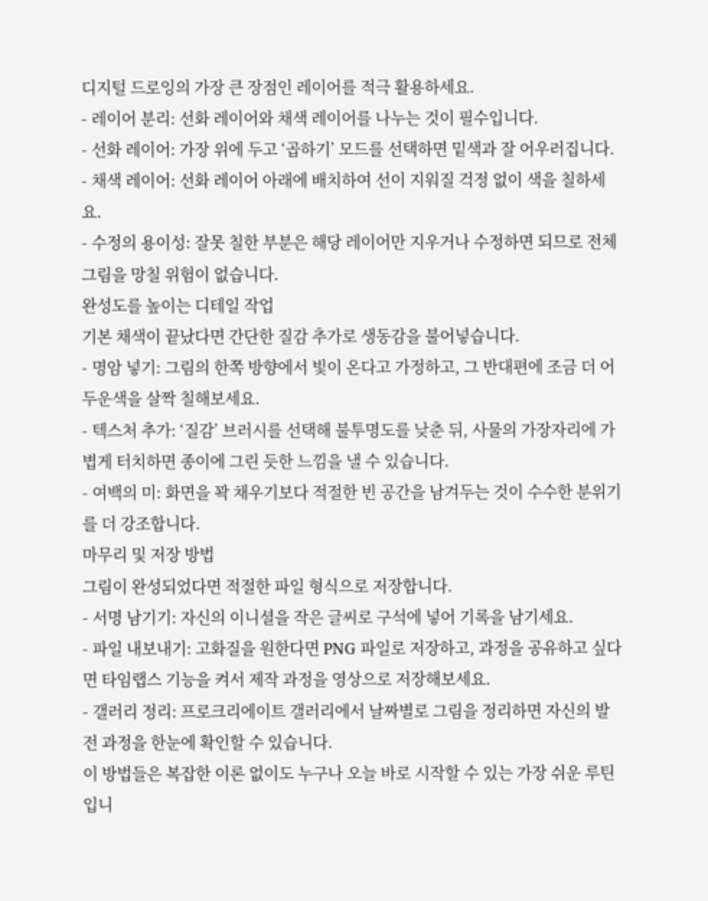디지털 드로잉의 가장 큰 장점인 레이어를 적극 활용하세요.
- 레이어 분리: 선화 레이어와 채색 레이어를 나누는 것이 필수입니다.
- 선화 레이어: 가장 위에 두고 ‘곱하기’ 모드를 선택하면 밑색과 잘 어우러집니다.
- 채색 레이어: 선화 레이어 아래에 배치하여 선이 지워질 걱정 없이 색을 칠하세요.
- 수정의 용이성: 잘못 칠한 부분은 해당 레이어만 지우거나 수정하면 되므로 전체 그림을 망칠 위험이 없습니다.
완성도를 높이는 디테일 작업
기본 채색이 끝났다면 간단한 질감 추가로 생동감을 불어넣습니다.
- 명암 넣기: 그림의 한쪽 방향에서 빛이 온다고 가정하고, 그 반대편에 조금 더 어두운색을 살짝 칠해보세요.
- 텍스처 추가: ‘질감’ 브러시를 선택해 불투명도를 낮춘 뒤, 사물의 가장자리에 가볍게 터치하면 종이에 그린 듯한 느낌을 낼 수 있습니다.
- 여백의 미: 화면을 꽉 채우기보다 적절한 빈 공간을 남겨두는 것이 수수한 분위기를 더 강조합니다.
마무리 및 저장 방법
그림이 완성되었다면 적절한 파일 형식으로 저장합니다.
- 서명 남기기: 자신의 이니셜을 작은 글씨로 구석에 넣어 기록을 남기세요.
- 파일 내보내기: 고화질을 원한다면 PNG 파일로 저장하고, 과정을 공유하고 싶다면 타임랩스 기능을 켜서 제작 과정을 영상으로 저장해보세요.
- 갤러리 정리: 프로크리에이트 갤러리에서 날짜별로 그림을 정리하면 자신의 발전 과정을 한눈에 확인할 수 있습니다.
이 방법들은 복잡한 이론 없이도 누구나 오늘 바로 시작할 수 있는 가장 쉬운 루틴입니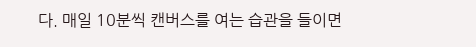다. 매일 10분씩 캔버스를 여는 습관을 들이면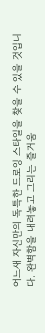어느새 자신만의 독특한 드로잉 스타일을 찾을 수 있을 것입니다. 완벽함을 내려놓고 그리는 즐거움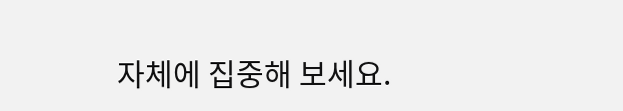자체에 집중해 보세요.